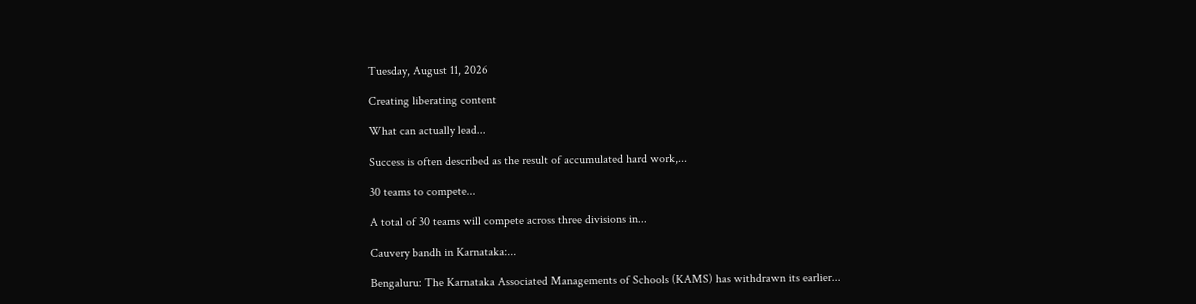Tuesday, August 11, 2026

Creating liberating content

What can actually lead...

Success is often described as the result of accumulated hard work,...

30 teams to compete...

A total of 30 teams will compete across three divisions in...

Cauvery bandh in Karnataka:...

Bengaluru: The Karnataka Associated Managements of Schools (KAMS) has withdrawn its earlier...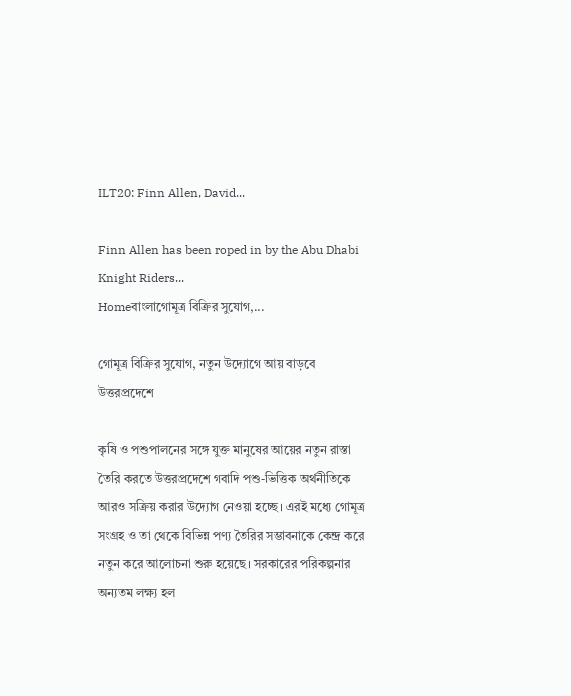ILT20: Finn Allen, David...

Finn Allen has been roped in by the Abu Dhabi Knight Riders...
Homeবাংলাগোমূত্র বিক্রির সুযোগ,...

গোমূত্র বিক্রির সুযোগ, নতুন উদ্যোগে আয় বাড়বে উত্তরপ্রদেশে

কৃষি ও পশুপালনের সঙ্গে যুক্ত মানুষের আয়ের নতুন রাস্তা তৈরি করতে উত্তরপ্রদেশে গবাদি পশু-ভিত্তিক অর্থনীতিকে আরও সক্রিয় করার উদ্যোগ নেওয়া হচ্ছে। এরই মধ্যে গোমূত্র সংগ্রহ ও তা থেকে বিভিন্ন পণ্য তৈরির সম্ভাবনাকে কেন্দ্র করে নতুন করে আলোচনা শুরু হয়েছে। সরকারের পরিকল্পনার অন্যতম লক্ষ্য হল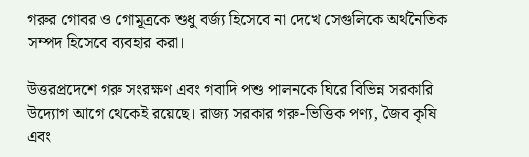গরুর গোবর ও গোমূত্রকে শুধু বর্জ্য হিসেবে না দেখে সেগুলিকে অর্থনৈতিক সম্পদ হিসেবে ব্যবহার করা।

উত্তরপ্রদেশে গরু সংরক্ষণ এবং গবাদি পশু পালনকে ঘিরে বিভিন্ন সরকারি উদ্যোগ আগে থেকেই রয়েছে। রাজ্য সরকার গরু-ভিত্তিক পণ্য, জৈব কৃষি এবং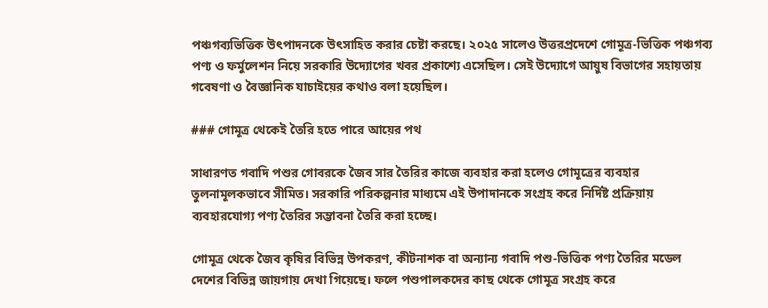পঞ্চগব্যভিত্তিক উৎপাদনকে উৎসাহিত করার চেষ্টা করছে। ২০২৫ সালেও উত্তরপ্রদেশে গোমূত্র-ভিত্তিক পঞ্চগব্য পণ্য ও ফর্মুলেশন নিয়ে সরকারি উদ্যোগের খবর প্রকাশ্যে এসেছিল। সেই উদ্যোগে আয়ুষ বিভাগের সহায়তায় গবেষণা ও বৈজ্ঞানিক যাচাইয়ের কথাও বলা হয়েছিল।

### গোমূত্র থেকেই তৈরি হতে পারে আয়ের পথ

সাধারণত গবাদি পশুর গোবরকে জৈব সার তৈরির কাজে ব্যবহার করা হলেও গোমূত্রের ব্যবহার তুলনামূলকভাবে সীমিত। সরকারি পরিকল্পনার মাধ্যমে এই উপাদানকে সংগ্রহ করে নির্দিষ্ট প্রক্রিয়ায় ব্যবহারযোগ্য পণ্য তৈরির সম্ভাবনা তৈরি করা হচ্ছে।

গোমূত্র থেকে জৈব কৃষির বিভিন্ন উপকরণ, কীটনাশক বা অন্যান্য গবাদি পশু-ভিত্তিক পণ্য তৈরির মডেল দেশের বিভিন্ন জায়গায় দেখা গিয়েছে। ফলে পশুপালকদের কাছ থেকে গোমূত্র সংগ্রহ করে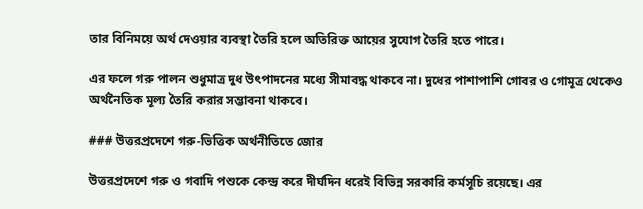তার বিনিময়ে অর্থ দেওয়ার ব্যবস্থা তৈরি হলে অতিরিক্ত আয়ের সুযোগ তৈরি হতে পারে।

এর ফলে গরু পালন শুধুমাত্র দুধ উৎপাদনের মধ্যে সীমাবদ্ধ থাকবে না। দুধের পাশাপাশি গোবর ও গোমূত্র থেকেও অর্থনৈতিক মূল্য তৈরি করার সম্ভাবনা থাকবে।

### উত্তরপ্রদেশে গরু-ভিত্তিক অর্থনীতিতে জোর

উত্তরপ্রদেশে গরু ও গবাদি পশুকে কেন্দ্র করে দীর্ঘদিন ধরেই বিভিন্ন সরকারি কর্মসূচি রয়েছে। এর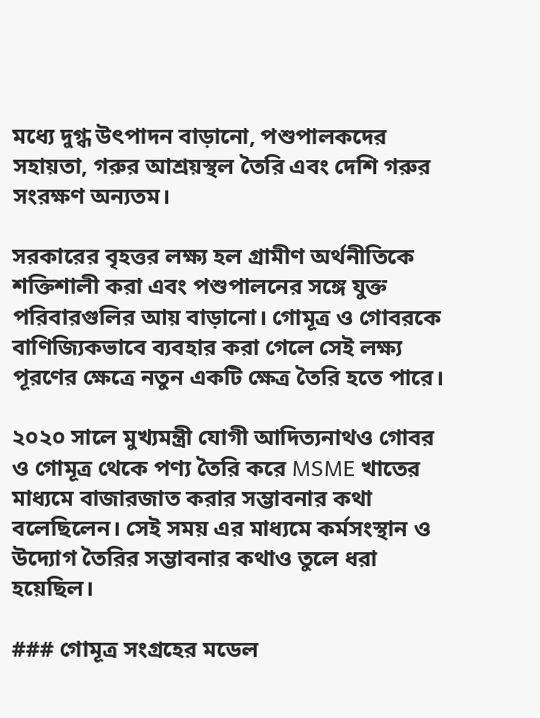মধ্যে দুগ্ধ উৎপাদন বাড়ানো, পশুপালকদের সহায়তা, গরুর আশ্রয়স্থল তৈরি এবং দেশি গরুর সংরক্ষণ অন্যতম।

সরকারের বৃহত্তর লক্ষ্য হল গ্রামীণ অর্থনীতিকে শক্তিশালী করা এবং পশুপালনের সঙ্গে যুক্ত পরিবারগুলির আয় বাড়ানো। গোমূত্র ও গোবরকে বাণিজ্যিকভাবে ব্যবহার করা গেলে সেই লক্ষ্য পূরণের ক্ষেত্রে নতুন একটি ক্ষেত্র তৈরি হতে পারে।

২০২০ সালে মুখ্যমন্ত্রী যোগী আদিত্যনাথও গোবর ও গোমূত্র থেকে পণ্য তৈরি করে MSME খাতের মাধ্যমে বাজারজাত করার সম্ভাবনার কথা বলেছিলেন। সেই সময় এর মাধ্যমে কর্মসংস্থান ও উদ্যোগ তৈরির সম্ভাবনার কথাও তুলে ধরা হয়েছিল।

### গোমূত্র সংগ্রহের মডেল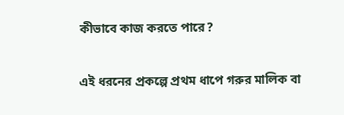কীভাবে কাজ করতে পারে?

এই ধরনের প্রকল্পে প্রথম ধাপে গরুর মালিক বা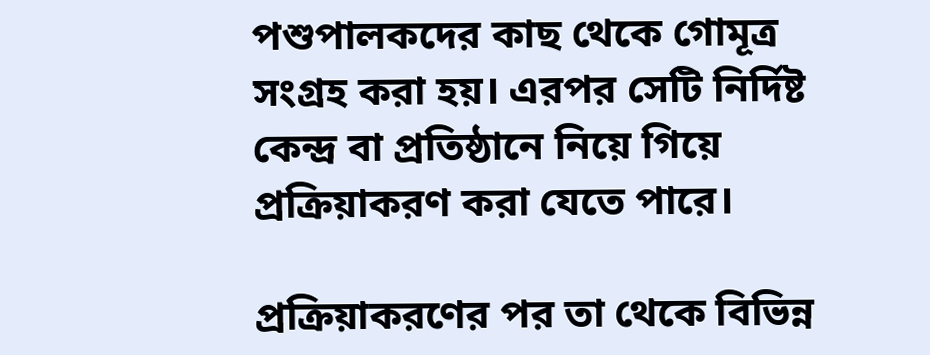পশুপালকদের কাছ থেকে গোমূত্র সংগ্রহ করা হয়। এরপর সেটি নির্দিষ্ট কেন্দ্র বা প্রতিষ্ঠানে নিয়ে গিয়ে প্রক্রিয়াকরণ করা যেতে পারে।

প্রক্রিয়াকরণের পর তা থেকে বিভিন্ন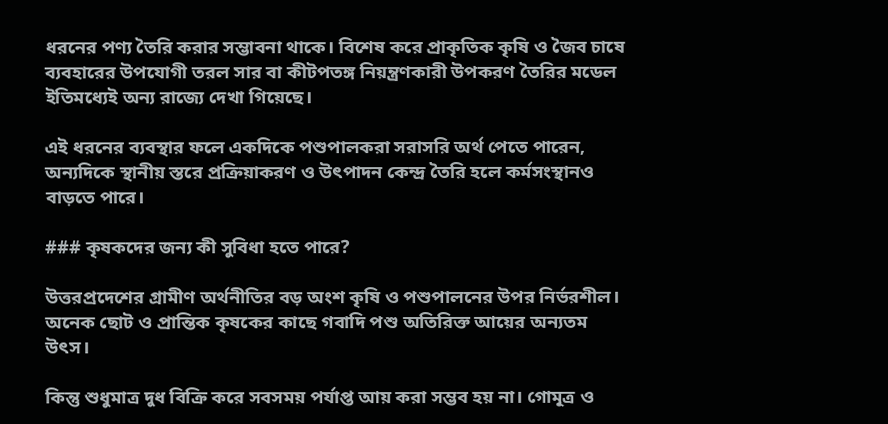ধরনের পণ্য তৈরি করার সম্ভাবনা থাকে। বিশেষ করে প্রাকৃতিক কৃষি ও জৈব চাষে ব্যবহারের উপযোগী তরল সার বা কীটপতঙ্গ নিয়ন্ত্রণকারী উপকরণ তৈরির মডেল ইতিমধ্যেই অন্য রাজ্যে দেখা গিয়েছে।

এই ধরনের ব্যবস্থার ফলে একদিকে পশুপালকরা সরাসরি অর্থ পেতে পারেন, অন্যদিকে স্থানীয় স্তরে প্রক্রিয়াকরণ ও উৎপাদন কেন্দ্র তৈরি হলে কর্মসংস্থানও বাড়তে পারে।

### কৃষকদের জন্য কী সুবিধা হতে পারে?

উত্তরপ্রদেশের গ্রামীণ অর্থনীতির বড় অংশ কৃষি ও পশুপালনের উপর নির্ভরশীল। অনেক ছোট ও প্রান্তিক কৃষকের কাছে গবাদি পশু অতিরিক্ত আয়ের অন্যতম উৎস।

কিন্তু শুধুমাত্র দুধ বিক্রি করে সবসময় পর্যাপ্ত আয় করা সম্ভব হয় না। গোমূত্র ও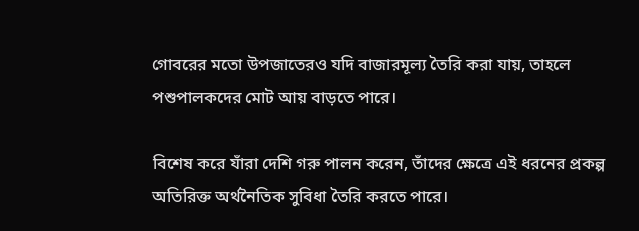গোবরের মতো উপজাতেরও যদি বাজারমূল্য তৈরি করা যায়, তাহলে পশুপালকদের মোট আয় বাড়তে পারে।

বিশেষ করে যাঁরা দেশি গরু পালন করেন, তাঁদের ক্ষেত্রে এই ধরনের প্রকল্প অতিরিক্ত অর্থনৈতিক সুবিধা তৈরি করতে পারে।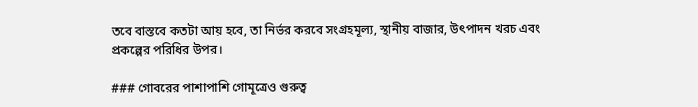তবে বাস্তবে কতটা আয় হবে, তা নির্ভর করবে সংগ্রহমূল্য, স্থানীয় বাজার, উৎপাদন খরচ এবং প্রকল্পের পরিধির উপর।

### গোবরের পাশাপাশি গোমূত্রেও গুরুত্ব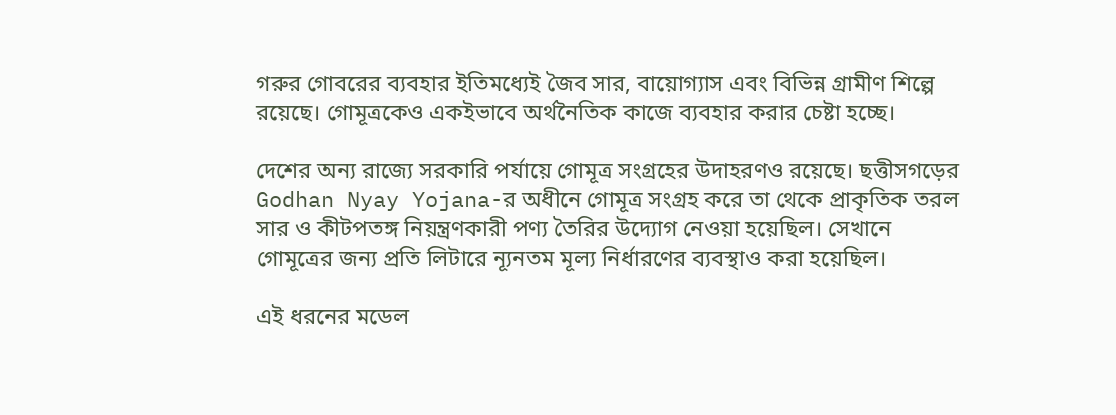গরুর গোবরের ব্যবহার ইতিমধ্যেই জৈব সার, বায়োগ্যাস এবং বিভিন্ন গ্রামীণ শিল্পে রয়েছে। গোমূত্রকেও একইভাবে অর্থনৈতিক কাজে ব্যবহার করার চেষ্টা হচ্ছে।

দেশের অন্য রাজ্যে সরকারি পর্যায়ে গোমূত্র সংগ্রহের উদাহরণও রয়েছে। ছত্তীসগড়ের Godhan Nyay Yojana-র অধীনে গোমূত্র সংগ্রহ করে তা থেকে প্রাকৃতিক তরল সার ও কীটপতঙ্গ নিয়ন্ত্রণকারী পণ্য তৈরির উদ্যোগ নেওয়া হয়েছিল। সেখানে গোমূত্রের জন্য প্রতি লিটারে ন্যূনতম মূল্য নির্ধারণের ব্যবস্থাও করা হয়েছিল।

এই ধরনের মডেল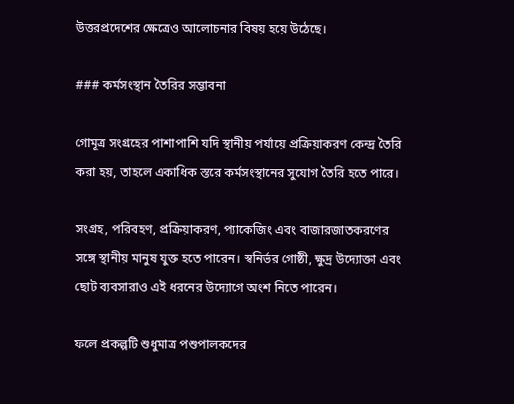উত্তরপ্রদেশের ক্ষেত্রেও আলোচনার বিষয় হয়ে উঠেছে।

### কর্মসংস্থান তৈরির সম্ভাবনা

গোমূত্র সংগ্রহের পাশাপাশি যদি স্থানীয় পর্যায়ে প্রক্রিয়াকরণ কেন্দ্র তৈরি করা হয়, তাহলে একাধিক স্তরে কর্মসংস্থানের সুযোগ তৈরি হতে পারে।

সংগ্রহ, পরিবহণ, প্রক্রিয়াকরণ, প্যাকেজিং এবং বাজারজাতকরণের সঙ্গে স্থানীয় মানুষ যুক্ত হতে পারেন। স্বনির্ভর গোষ্ঠী, ক্ষুদ্র উদ্যোক্তা এবং ছোট ব্যবসারাও এই ধরনের উদ্যোগে অংশ নিতে পারেন।

ফলে প্রকল্পটি শুধুমাত্র পশুপালকদের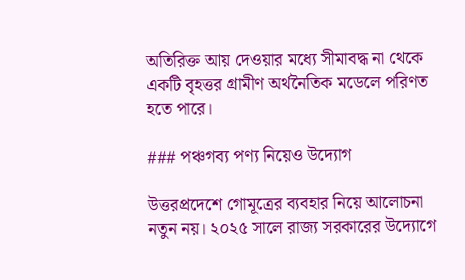অতিরিক্ত আয় দেওয়ার মধ্যে সীমাবদ্ধ না থেকে একটি বৃহত্তর গ্রামীণ অর্থনৈতিক মডেলে পরিণত হতে পারে।

### পঞ্চগব্য পণ্য নিয়েও উদ্যোগ

উত্তরপ্রদেশে গোমূত্রের ব্যবহার নিয়ে আলোচনা নতুন নয়। ২০২৫ সালে রাজ্য সরকারের উদ্যোগে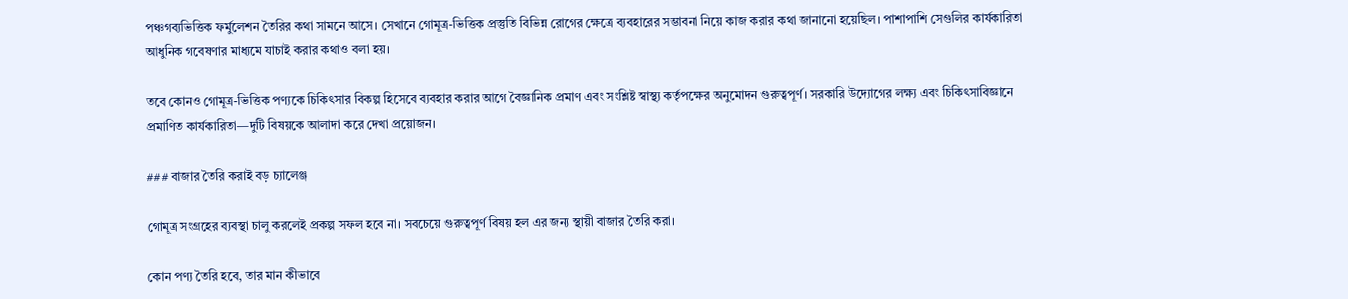পঞ্চগব্যভিত্তিক ফর্মুলেশন তৈরির কথা সামনে আসে। সেখানে গোমূত্র-ভিত্তিক প্রস্তুতি বিভিন্ন রোগের ক্ষেত্রে ব্যবহারের সম্ভাবনা নিয়ে কাজ করার কথা জানানো হয়েছিল। পাশাপাশি সেগুলির কার্যকারিতা আধুনিক গবেষণার মাধ্যমে যাচাই করার কথাও বলা হয়।

তবে কোনও গোমূত্র-ভিত্তিক পণ্যকে চিকিৎসার বিকল্প হিসেবে ব্যবহার করার আগে বৈজ্ঞানিক প্রমাণ এবং সংশ্লিষ্ট স্বাস্থ্য কর্তৃপক্ষের অনুমোদন গুরুত্বপূর্ণ। সরকারি উদ্যোগের লক্ষ্য এবং চিকিৎসাবিজ্ঞানে প্রমাণিত কার্যকারিতা—দুটি বিষয়কে আলাদা করে দেখা প্রয়োজন।

### বাজার তৈরি করাই বড় চ্যালেঞ্জ

গোমূত্র সংগ্রহের ব্যবস্থা চালু করলেই প্রকল্প সফল হবে না। সবচেয়ে গুরুত্বপূর্ণ বিষয় হল এর জন্য স্থায়ী বাজার তৈরি করা।

কোন পণ্য তৈরি হবে, তার মান কীভাবে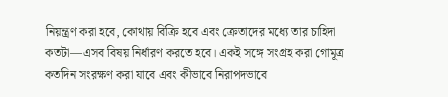নিয়ন্ত্রণ করা হবে, কোথায় বিক্রি হবে এবং ক্রেতাদের মধ্যে তার চাহিদা কতটা—এসব বিষয় নির্ধারণ করতে হবে। একই সঙ্গে সংগ্রহ করা গোমূত্র কতদিন সংরক্ষণ করা যাবে এবং কীভাবে নিরাপদভাবে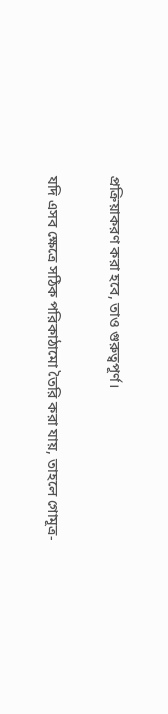প্রক্রিয়াকরণ করা হবে, তাও গুরুত্বপূর্ণ।

যদি এসব ক্ষেত্রে সঠিক পরিকাঠামো তৈরি করা যায়, তাহলে গোমূত্র-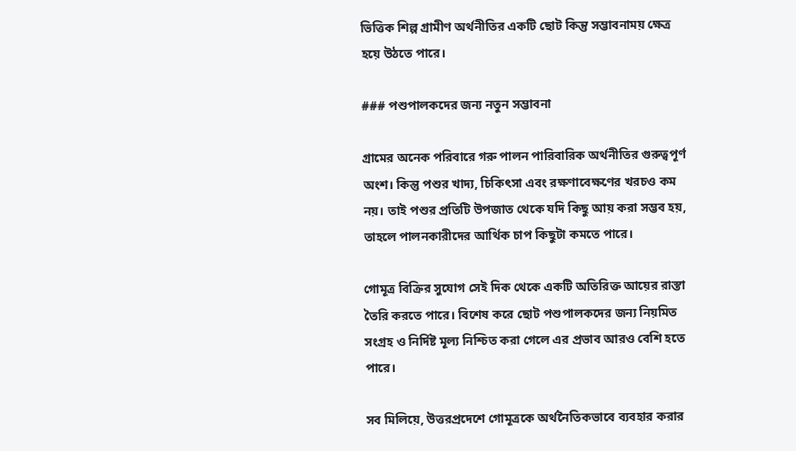ভিত্তিক শিল্প গ্রামীণ অর্থনীতির একটি ছোট কিন্তু সম্ভাবনাময় ক্ষেত্র হয়ে উঠতে পারে।

### পশুপালকদের জন্য নতুন সম্ভাবনা

গ্রামের অনেক পরিবারে গরু পালন পারিবারিক অর্থনীতির গুরুত্বপূর্ণ অংশ। কিন্তু পশুর খাদ্য, চিকিৎসা এবং রক্ষণাবেক্ষণের খরচও কম নয়। তাই পশুর প্রতিটি উপজাত থেকে যদি কিছু আয় করা সম্ভব হয়, তাহলে পালনকারীদের আর্থিক চাপ কিছুটা কমতে পারে।

গোমূত্র বিক্রির সুযোগ সেই দিক থেকে একটি অতিরিক্ত আয়ের রাস্তা তৈরি করতে পারে। বিশেষ করে ছোট পশুপালকদের জন্য নিয়মিত সংগ্রহ ও নির্দিষ্ট মূল্য নিশ্চিত করা গেলে এর প্রভাব আরও বেশি হতে পারে।

সব মিলিয়ে, উত্তরপ্রদেশে গোমূত্রকে অর্থনৈতিকভাবে ব্যবহার করার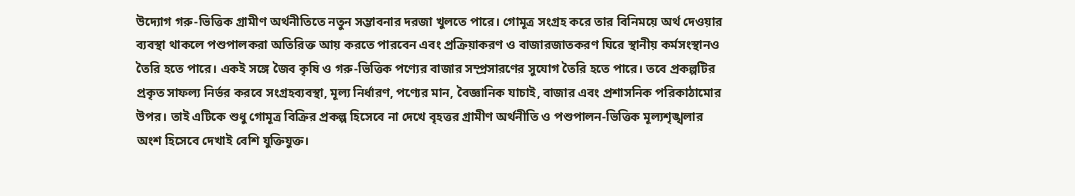উদ্যোগ গরু-ভিত্তিক গ্রামীণ অর্থনীতিতে নতুন সম্ভাবনার দরজা খুলতে পারে। গোমূত্র সংগ্রহ করে তার বিনিময়ে অর্থ দেওয়ার ব্যবস্থা থাকলে পশুপালকরা অতিরিক্ত আয় করতে পারবেন এবং প্রক্রিয়াকরণ ও বাজারজাতকরণ ঘিরে স্থানীয় কর্মসংস্থানও তৈরি হতে পারে। একই সঙ্গে জৈব কৃষি ও গরু-ভিত্তিক পণ্যের বাজার সম্প্রসারণের সুযোগ তৈরি হতে পারে। তবে প্রকল্পটির প্রকৃত সাফল্য নির্ভর করবে সংগ্রহব্যবস্থা, মূল্য নির্ধারণ, পণ্যের মান, বৈজ্ঞানিক যাচাই, বাজার এবং প্রশাসনিক পরিকাঠামোর উপর। তাই এটিকে শুধু গোমূত্র বিক্রির প্রকল্প হিসেবে না দেখে বৃহত্তর গ্রামীণ অর্থনীতি ও পশুপালন-ভিত্তিক মূল্যশৃঙ্খলার অংশ হিসেবে দেখাই বেশি যুক্তিযুক্ত।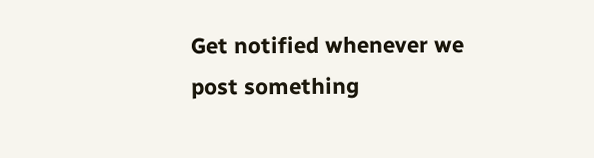Get notified whenever we post something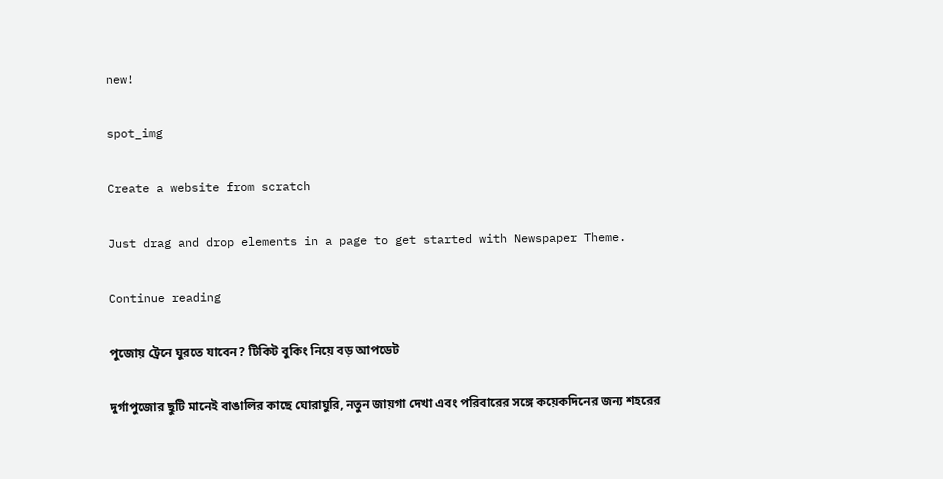new!

spot_img

Create a website from scratch

Just drag and drop elements in a page to get started with Newspaper Theme.

Continue reading

পুজোয় ট্রেনে ঘুরতে যাবেন? টিকিট বুকিং নিয়ে বড় আপডেট

দুর্গাপুজোর ছুটি মানেই বাঙালির কাছে ঘোরাঘুরি, নতুন জায়গা দেখা এবং পরিবারের সঙ্গে কয়েকদিনের জন্য শহরের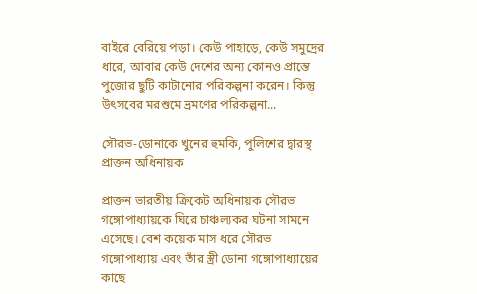বাইরে বেরিয়ে পড়া। কেউ পাহাড়ে, কেউ সমুদ্রের ধারে, আবার কেউ দেশের অন্য কোনও প্রান্তে পুজোর ছুটি কাটানোর পরিকল্পনা করেন। কিন্তু উৎসবের মরশুমে ভ্রমণের পরিকল্পনা...

সৌরভ-ডোনাকে খুনের হুমকি, পুলিশের দ্বারস্থ প্রাক্তন অধিনায়ক

প্রাক্তন ভারতীয় ক্রিকেট অধিনায়ক সৌরভ গঙ্গোপাধ্যায়কে ঘিরে চাঞ্চল্যকর ঘটনা সামনে এসেছে। বেশ কয়েক মাস ধরে সৌরভ গঙ্গোপাধ্যায় এবং তাঁর স্ত্রী ডোনা গঙ্গোপাধ্যায়ের কাছে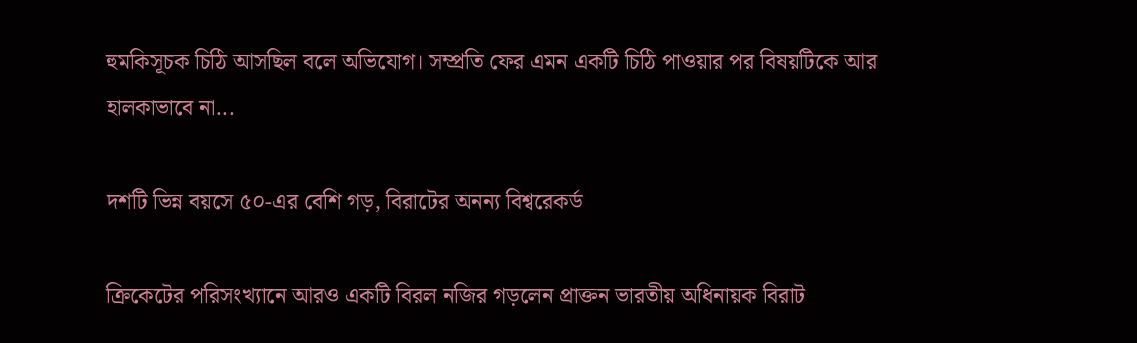হুমকিসূচক চিঠি আসছিল বলে অভিযোগ। সম্প্রতি ফের এমন একটি চিঠি পাওয়ার পর বিষয়টিকে আর হালকাভাবে না...

দশটি ভিন্ন বয়সে ৫০-এর বেশি গড়, বিরাটের অনন্য বিশ্বরেকর্ড

ক্রিকেটের পরিসংখ্যানে আরও একটি বিরল নজির গড়লেন প্রাক্তন ভারতীয় অধিনায়ক বিরাট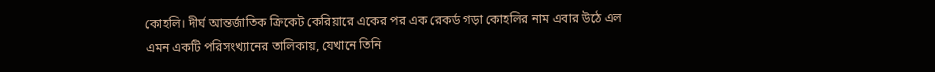কোহলি। দীর্ঘ আন্তর্জাতিক ক্রিকেট কেরিয়ারে একের পর এক রেকর্ড গড়া কোহলির নাম এবার উঠে এল এমন একটি পরিসংখ্যানের তালিকায়, যেখানে তিনি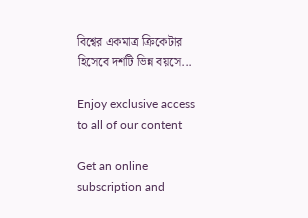বিশ্বের একমাত্র ক্রিকেটার হিসেবে দশটি ভিন্ন বয়সে...

Enjoy exclusive access to all of our content

Get an online subscription and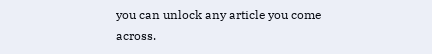you can unlock any article you come across.